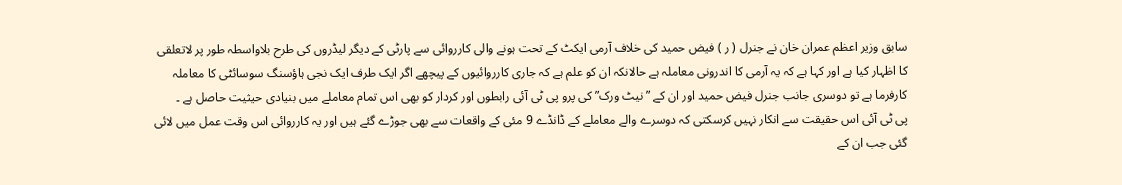سابق وزیر اعظم عمران خان نے جنرل ( ر ) فیض حمید کی خلاف آرمی ایکٹ کے تحت ہونے والی کارروائی سے پارٹی کے دیگر لیڈروں کی طرح بلاواسطہ طور پر لاتعلقی کا اظہار کیا ہے اور کہا ہے کہ یہ آرمی کا اندرونی معاملہ ہے حالانکہ ان کو علم ہے کہ جاری کارروائیوں کے پیچھے اگر ایک طرف ایک نجی ہاؤسنگ سوسائٹی کا معاملہ کارفرما ہے تو دوسری جانب جنرل فیض حمید اور ان کے ” نیٹ ورک” کی پرو پی ٹی آئی رابطوں اور کردار کو بھی اس تمام معاملے میں بنیادی حیثیت حاصل ہے ۔
پی ٹی آئی اس حقیقت سے انکار نہیں کرسکتی کہ دوسرے والے معاملے کے ڈانڈے 9 مئی کے واقعات سے بھی جوڑے گئے ہیں اور یہ کارروائی اس وقت عمل میں لائی گئی جب ان کے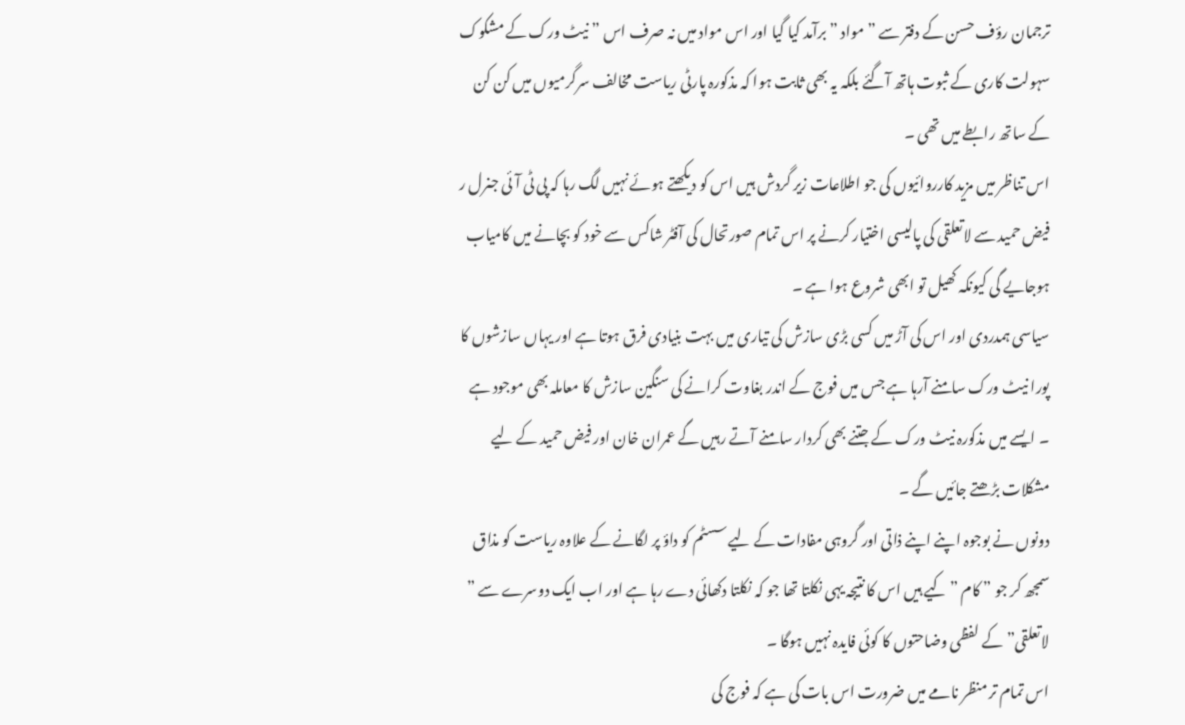ترجمان رؤف حسن کے دفتر سے ” مواد ” برآمد کیا گیا اور اس مواد میں نہ صرف اس ” نیٹ ورک کے مشکوک سہولت کاری کے ثبوت ہاتھ آگئے بلکہ یہ بھی ثابت ہوا کہ مذکورہ پارٹی ریاست مخالف سرگرمیوں میں کن کن کے ساتھ رابطے میں تھی ۔
اس تناظر میں مزید کارروائیوں کی جو اطلاعات زیر گردش ہیں اس کو دیکھتے ہوئے نہیں لگ رہا کہ پی ٹی آئی جنرل ر فیض حمید سے لاتعلقی کی پالیسی اختیار کرنے پر اس تمام صورتحال کی آفٹر شاکس سے خود کو بچانے میں کامیاب ہوجایے گی کیونکہ کھیل تو ابھی شروع ہوا ہے ۔
سیاسی ہمدردی اور اس کی آڑ میں کسی بڑی سازش کی تیاری میں بہت بنیادی فرق ہوتا ہے اور یہاں سازشوں کا پورا نیٹ ورک سامنے آرہا ہے جس میں فوج کے اندر بغاوت کرانے کی سنگین سازش کا معاملہ بھی موجود ہے ۔ ایسے میں مذکورہ نیٹ ورک کے جتنے بھی کردار سامنے آتے رہیں گے عمران خان اور فیض حمید کے لیے مشکلات بڑھتے جائیں گے ۔
دونوں نے بوجوہ اپنے اپنے ذاتی اور گروہی مفادات کے لیے سسٹم کو داؤ پر لگانے کے علاوہ ریاست کو مذاق سمجھ کر جو ” کام ” کیے ہیں اس کا نتیجہ یہی نکلتا تھا جو کہ نکلتا دکھائی دے رہا ہے اور اب ایک دوسرے سے ” لاتعلقی” کے لفظی وضاحتوں کا کوئی فایدہ نہیں ہوگا ۔
اس تمام تر منظر نامے میں ضرورت اس بات کی ہے کہ فوج کی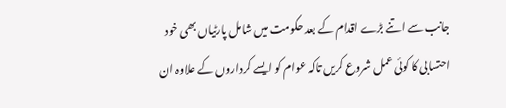جانب سے اتنے بڑے اقدام کے بعد حکومت میں شامل پارٹیاں بھی خود احتسابی کا کوئی عمل شروع کریں تاکہ عوام کو ایسے کرداروں کے علاوہ ان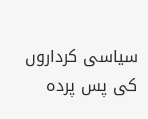سیاسی کرداروں کی پس پردہ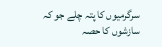سرگرمیوں کا پتہ چلے جو کہ سازشوں کا حصہ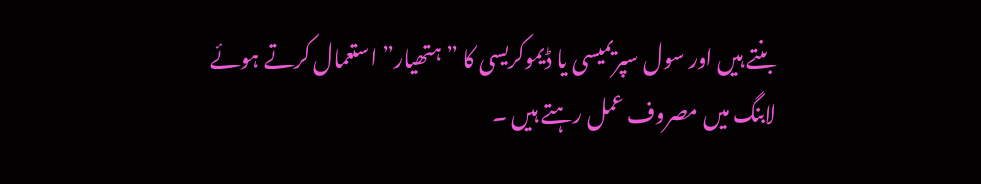بنتے ہیں اور سول سپریمیسی یا ڈیموکریسی کا ” ہتھیار” استعمال کرتے ہوئے لابنگ میں مصروف عمل رہتے ہیں ۔